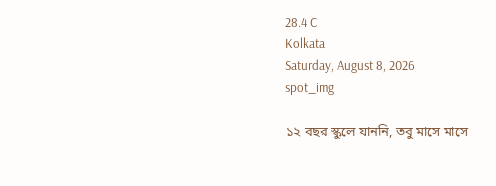28.4 C
Kolkata
Saturday, August 8, 2026
spot_img

১২ বছর স্কুলে যাননি, তবু মাসে মাসে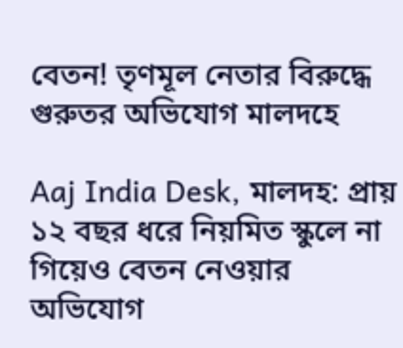বেতন! তৃণমূল নেতার বিরুদ্ধে গুরুতর অভিযোগ মালদহে

Aaj India Desk, মালদহ: প্রায় ১২ বছর ধরে নিয়মিত স্কুলে না গিয়েও বেতন নেওয়ার অভিযোগ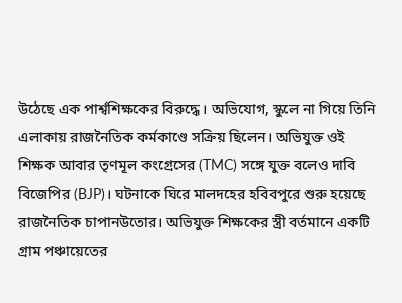উঠেছে এক পার্শ্বশিক্ষকের বিরুদ্ধে। অভিযোগ, স্কুলে না গিয়ে তিনি এলাকায় রাজনৈতিক কর্মকাণ্ডে সক্রিয় ছিলেন। অভিযুক্ত ওই শিক্ষক আবার তৃণমূল কংগ্রেসের (TMC) সঙ্গে যুক্ত বলেও দাবি বিজেপির (BJP)। ঘটনাকে ঘিরে মালদহের হবিবপুরে শুরু হয়েছে রাজনৈতিক চাপানউতোর। অভিযুক্ত শিক্ষকের স্ত্রী বর্তমানে একটি গ্রাম পঞ্চায়েতের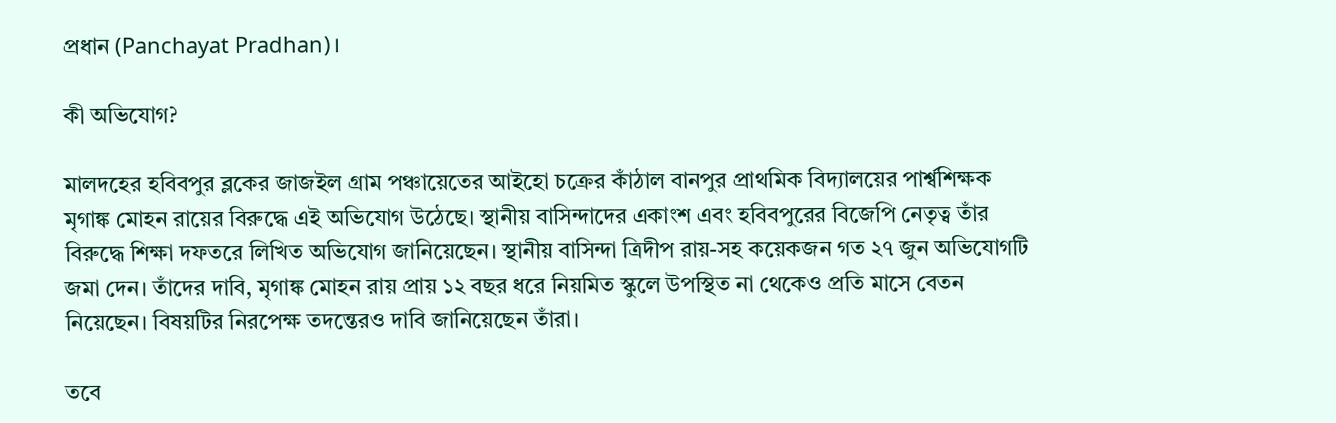প্রধান (Panchayat Pradhan)।

কী অভিযোগ?

মালদহের হবিবপুর ব্লকের জাজইল গ্রাম পঞ্চায়েতের আইহো চক্রের কাঁঠাল বানপুর প্রাথমিক বিদ্যালয়ের পার্শ্বশিক্ষক মৃগাঙ্ক মোহন রায়ের বিরুদ্ধে এই অভিযোগ উঠেছে। স্থানীয় বাসিন্দাদের একাংশ এবং হবিবপুরের বিজেপি নেতৃত্ব তাঁর বিরুদ্ধে শিক্ষা দফতরে লিখিত অভিযোগ জানিয়েছেন। স্থানীয় বাসিন্দা ত্রিদীপ রায়-সহ কয়েকজন গত ২৭ জুন অভিযোগটি জমা দেন। তাঁদের দাবি, মৃগাঙ্ক মোহন রায় প্রায় ১২ বছর ধরে নিয়মিত স্কুলে উপস্থিত না থেকেও প্রতি মাসে বেতন নিয়েছেন। বিষয়টির নিরপেক্ষ তদন্তেরও দাবি জানিয়েছেন তাঁরা।

তবে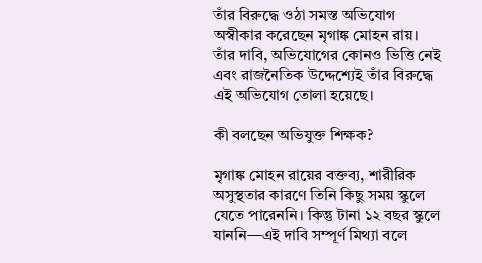তাঁর বিরুদ্ধে ওঠা সমস্ত অভিযোগ অস্বীকার করেছেন মৃগাঙ্ক মোহন রায়। তাঁর দাবি, অভিযোগের কোনও ভিত্তি নেই এবং রাজনৈতিক উদ্দেশ্যেই তাঁর বিরুদ্ধে এই অভিযোগ তোলা হয়েছে।

কী বলছেন অভিযুক্ত শিক্ষক?

মৃগাঙ্ক মোহন রায়ের বক্তব্য, শারীরিক অসুস্থতার কারণে তিনি কিছু সময় স্কুলে যেতে পারেননি। কিন্তু টানা ১২ বছর স্কুলে যাননি—এই দাবি সম্পূর্ণ মিথ্যা বলে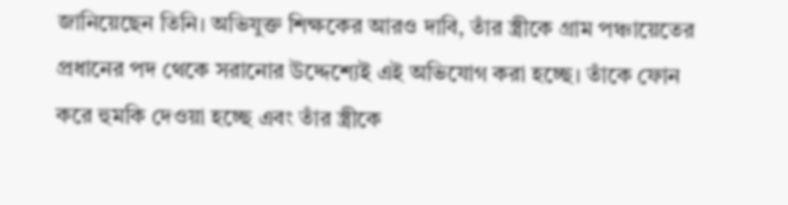জানিয়েছেন তিনি। অভিযুক্ত শিক্ষকের আরও দাবি, তাঁর স্ত্রীকে গ্রাম পঞ্চায়েতের প্রধানের পদ থেকে সরানোর উদ্দেশ্যেই এই অভিযোগ করা হচ্ছে। তাঁকে ফোন করে হুমকি দেওয়া হচ্ছে এবং তাঁর স্ত্রীকে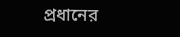প্রধানের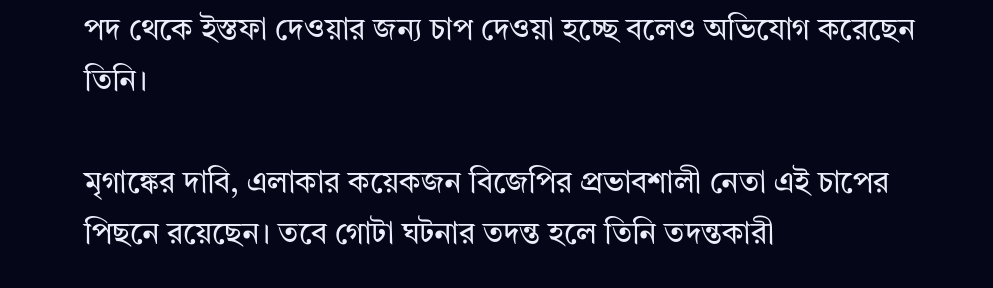পদ থেকে ইস্তফা দেওয়ার জন্য চাপ দেওয়া হচ্ছে বলেও অভিযোগ করেছেন তিনি।

মৃগাঙ্কের দাবি, এলাকার কয়েকজন বিজেপির প্রভাবশালী নেতা এই চাপের পিছনে রয়েছেন। তবে গোটা ঘটনার তদন্ত হলে তিনি তদন্তকারী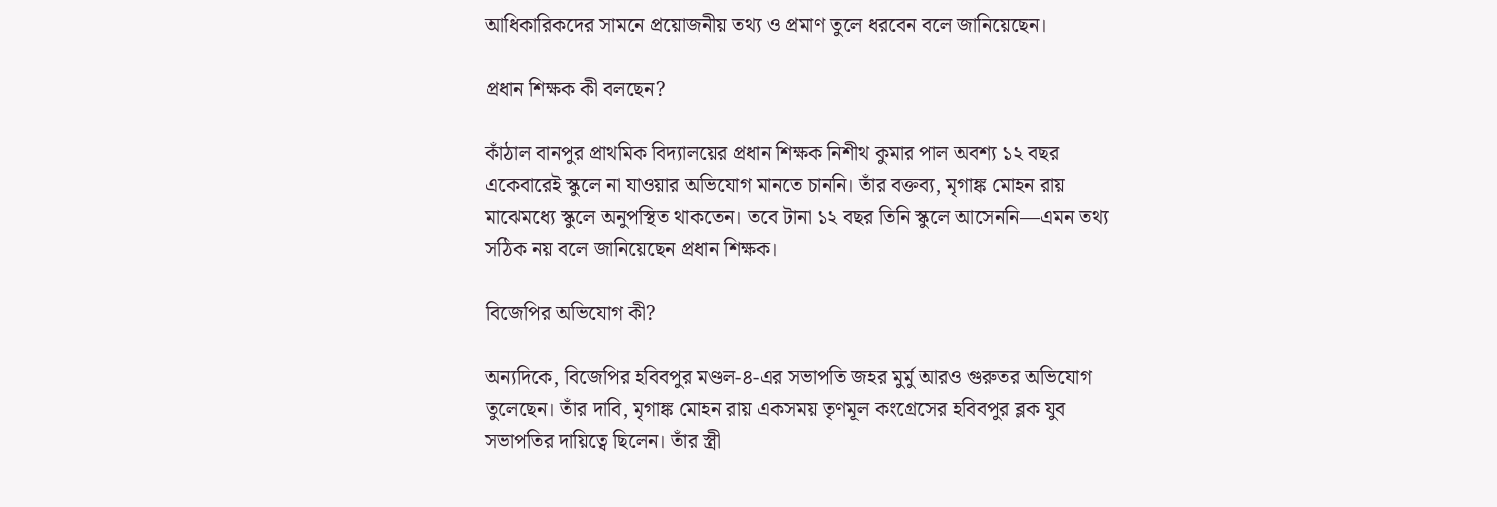আধিকারিকদের সামনে প্রয়োজনীয় তথ্য ও প্রমাণ তুলে ধরবেন বলে জানিয়েছেন।

প্রধান শিক্ষক কী বলছেন?

কাঁঠাল বানপুর প্রাথমিক বিদ্যালয়ের প্রধান শিক্ষক নিশীথ কুমার পাল অবশ্য ১২ বছর একেবারেই স্কুলে না যাওয়ার অভিযোগ মানতে চাননি। তাঁর বক্তব্য, মৃগাঙ্ক মোহন রায় মাঝেমধ্যে স্কুলে অনুপস্থিত থাকতেন। তবে টানা ১২ বছর তিনি স্কুলে আসেননি—এমন তথ্য সঠিক নয় বলে জানিয়েছেন প্রধান শিক্ষক।

বিজেপির অভিযোগ কী?

অন্যদিকে, বিজেপির হবিবপুর মণ্ডল-৪-এর সভাপতি জহর মুর্মু আরও গুরুতর অভিযোগ তুলেছেন। তাঁর দাবি, মৃগাঙ্ক মোহন রায় একসময় তৃণমূল কংগ্রেসের হবিবপুর ব্লক যুব সভাপতির দায়িত্বে ছিলেন। তাঁর স্ত্রী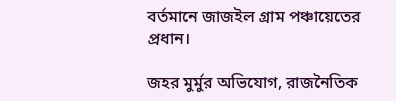বর্তমানে জাজইল গ্রাম পঞ্চায়েতের প্রধান।

জহর মুর্মুর অভিযোগ, রাজনৈতিক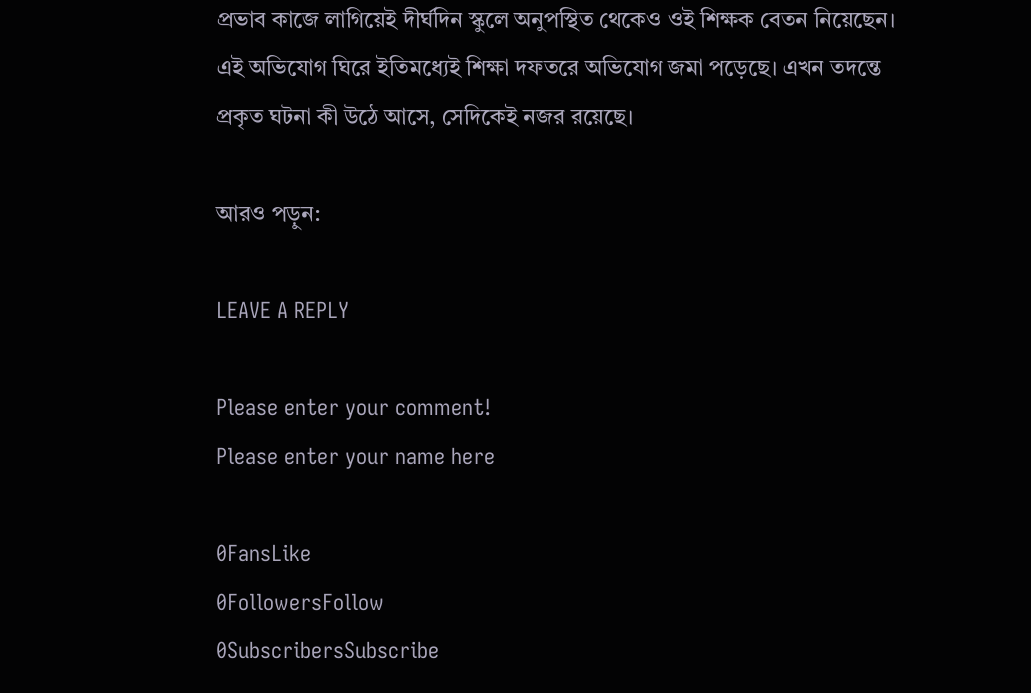প্রভাব কাজে লাগিয়েই দীর্ঘদিন স্কুলে অনুপস্থিত থেকেও ওই শিক্ষক বেতন নিয়েছেন। এই অভিযোগ ঘিরে ইতিমধ্যেই শিক্ষা দফতরে অভিযোগ জমা পড়েছে। এখন তদন্তে প্রকৃত ঘটনা কী উঠে আসে, সেদিকেই নজর রয়েছে।

আরও পড়ুন:

LEAVE A REPLY

Please enter your comment!
Please enter your name here

0FansLike
0FollowersFollow
0SubscribersSubscribe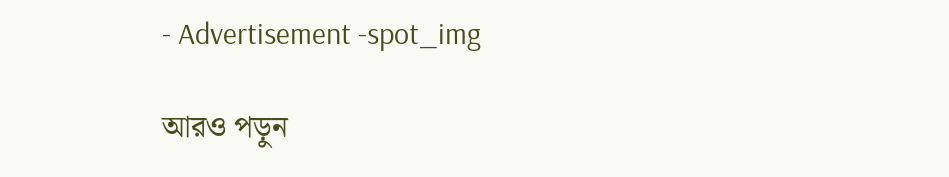- Advertisement -spot_img

আরও পড়ুন